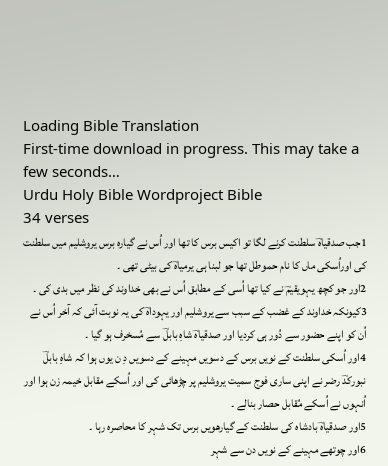Loading Bible Translation
First-time download in progress. This may take a few seconds…
Urdu Holy Bible Wordproject Bible
34 verses
1جب صدقیاہؔ سلطنت کرنے لگا تو اکیس برس کا تھا اور اُس نے گیارہ برس یروشلیم میں سلطنت کی اوراُسکی ماں کا نام حموطل تھا جو لبنا ہی یرمیاہؔ کی بیٹی تھی ۔
2اور جو کچھ یہویقیمؔ نے کیا تھا اُسی کے مطابق اُس نے بھی خداوند کی نظر میں بدی کی ۔
3کیونکہ خداوند کے غضب کے سبب سے یروشلیم اور یہوداہؔ کی یہ نوبت آئی کہ آخر اُس نے اُن کو اپنے حضور سے دُور ہی کردیا اور صدقیاہؔ شاہِ بابلؔ سے مُسخرف ہو گیا ۔
4اور اُسکی سلطنت کے نویں برس کے دسویں مہینے کے دسویں دِ ن یوں ہوا کہ شاہِ بابلؔ نبورکدؔ رضر نے اپنی ساری فوج سمیت یروشلیم پر چڑھائی کی اور اُسکے مقابل خیمہ زن ہوا اور اُنہوں نے اُسکے مُقابل حصار بنالے ۔
5اور صدقیاہؔ بادشاہ کی سلطنت کے گیارھویں برس تک شہر کا محاصرہ رہا ۔
6اور چوتھے مہینے کے نویں دن سے شہر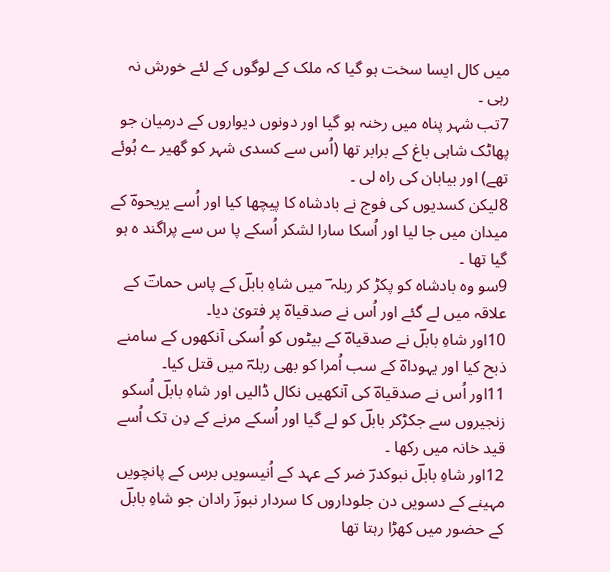میں کال ایسا سخت ہو گیا کہ ملک کے لوگوں کے لئے خورش نہ رہی ۔
7تب شہر پناہ میں رخنہ ہو گیا اور دونوں دیواروں کے درمیان جو پھاٹک شاہی باغ کے برابر تھا (اُس سے کسدی شہر کو گھیر ے ہُوئے تھے) اور بیابان کی راہ لی ۔
8لیکن کسدیوں کی فوج نے بادشاہ کا پیچھا کیا اور اُسے یریحوہؔ کے میدان میں جا لیا اور اُسکا سارا لشکر اُسکے پا س سے پراگند ہ ہو گیا تھا ۔
9سو وہ بادشاہ کو پکڑ کر ربلہ ؔ میں شاہِ بابلؔ کے پاس حماتؔ کے علاقہ میں لے گئے اور اُس نے صدقیاہؔ پر فتویٰ دیا۔
10اور شاہِ بابلؔ نے صدقیاہؔ کے بیٹوں کو اُسکی آنکھوں کے سامنے ذبح کیا اور یہوداہؔ کے سب اُمرا کو بھی ربلہؔ میں قتل کیا۔
11اور اُس نے صدقیاہؔ کی آنکھیں نکال ڈالیں اور شاہِ بابلؔ اُسکو زنجیروں سے جکڑکر بابلؔ کو لے گیا اور اُسکے مرنے کے دِن تک اُسے قید خانہ میں رکھا ۔
12اور شاہِ بابلؔ نبوکدرؔ ضر کے عہد کے اُنیسویں برس کے پانچویں مہینے کے دسویں دن جلوداروں کا سردار نبوزؔ رادان جو شاہِ بابلؔ کے حضور میں کھڑا رہتا تھا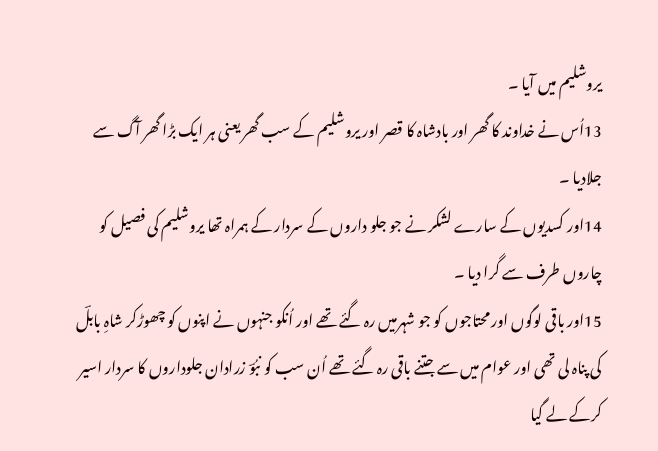یروشلیم میں آیا ۔
13اُس نے خداوند کا گھر اور بادشاہ کا قصر اور یروشلیم کے سب گھر یعنی ہر ایک بڑا گھر آگ سے جلادیا ۔
14اور کسدیوں کے سارے لشکر نے جو جلو داروں کے سردار کے ہمراہ تھا یروشلیم کی فصیل کو چاروں طرف سے گرا دیا ۔
15اور باقی لوگوں اور محتاجوں کو جو شہرمیں رہ گئے تھے اور اُنکو جنہوں نے اپنوں کو چھوڑکر شاہِ بابلؔ کی پناہ لی تھی اور عوام میں سے جتنے باقی رہ گئے تھے اُن سب کو نبُوؔ زرادان جلوداروں کا سردار اسیر کرکے لے گیا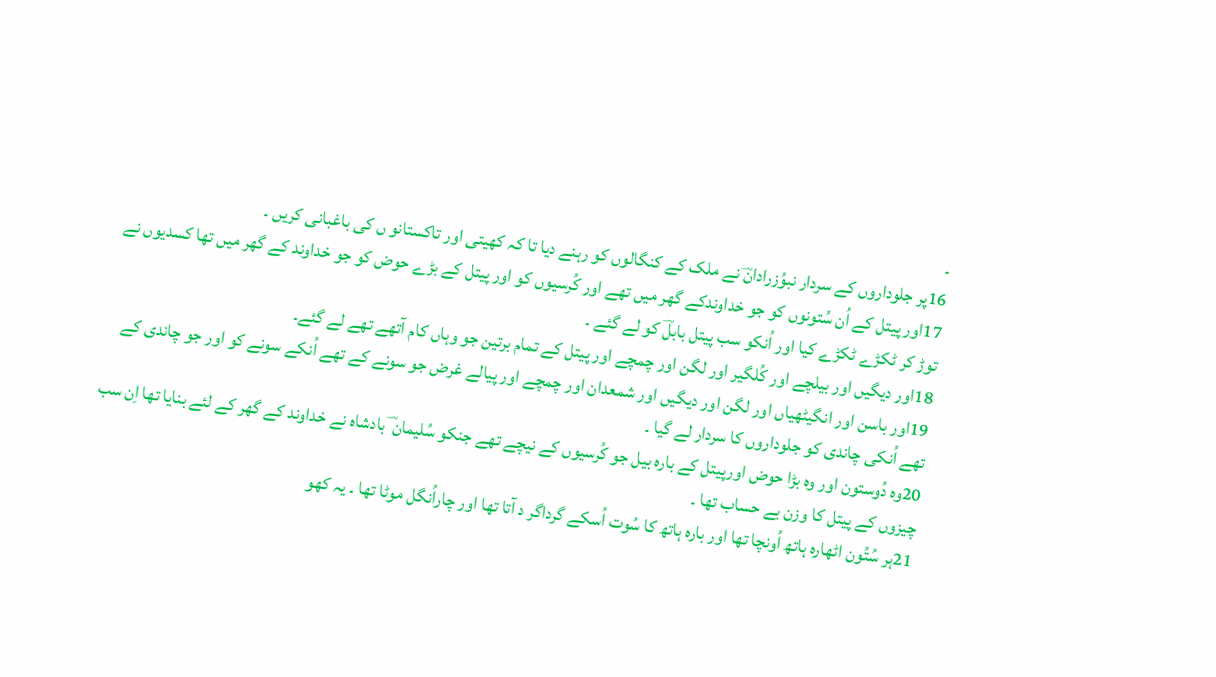۔
16پر جلوداروں کے سردار نبوُزرادانؔ نے ملک کے کنگالوں کو رہنے دیا تا کہ کھیتی اور تاکستانو ں کی باغبانی کریں ۔
17اور پیتل کے اُن سُتونوں کو جو خداوندکے گھر میں تھے اور کُرسیوں کو اور پیتل کے بڑے حوض کو جو خداوند کے گھر میں تھا کسدیوں نے توڑ کر ٹکڑے ٹکڑے کیا اور اُنکو سب پیتل بابلؔ کو لے گئے ۔
18اور دیگیں اور بیلچے اور کُلگیر اور لگن اور چمچے اور پیتل کے تمام برتین جو وہاں کام آتھے تھے لے گئے۔
19اور باسن اور انگیٹھیاں اور لگن اور دیگیں اور شمعدان اور چمچے اور پیالے غرض جو سونے کے تھے اُنکے سونے کو اور جو چاندی کے تھے اُنکی چاندی کو جلوداروں کا سردار لے گیا ۔
20وہ دُوستون اور وہ بڑا حوض اورپیتل کے بارہ بیل جو کُرسیوں کے نیچے تھے جنکو سُلیمان ؔ بادشاہ نے خداوند کے گھر کے لئے بنایا تھا اِن سب چیزوں کے پیتل کا وزن بے حساب تھا ۔
21ہر سُتُون اٹھارہ ہاتھ اُونچا تھا اور بارہ ہاتھ کا سُوت اُسکے گرداگر د آتا تھا اور چاراُنگل موٹا تھا ۔ یہ کھو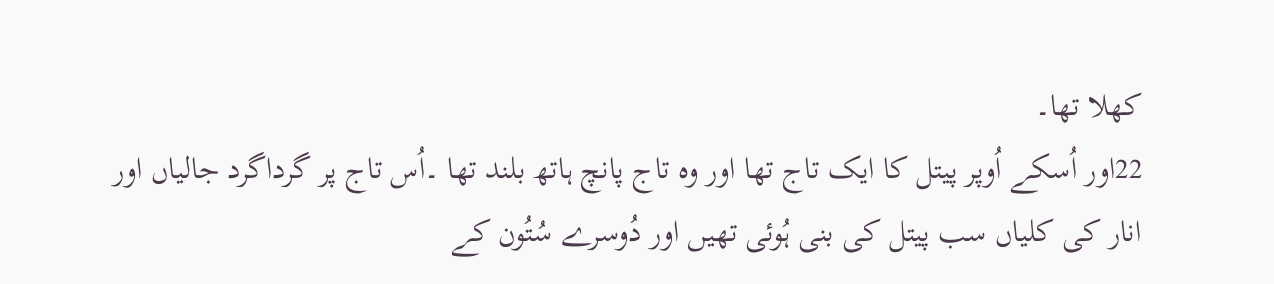کھلا تھا۔
22اور اُسکے اُوپر پیتل کا ایک تاج تھا اور وہ تاج پانچ ہاتھ بلند تھا ۔اُس تاج پر گرداگرد جالیاں اور انار کی کلیاں سب پیتل کی بنی ہُوئی تھیں اور دُوسرے سُتُون کے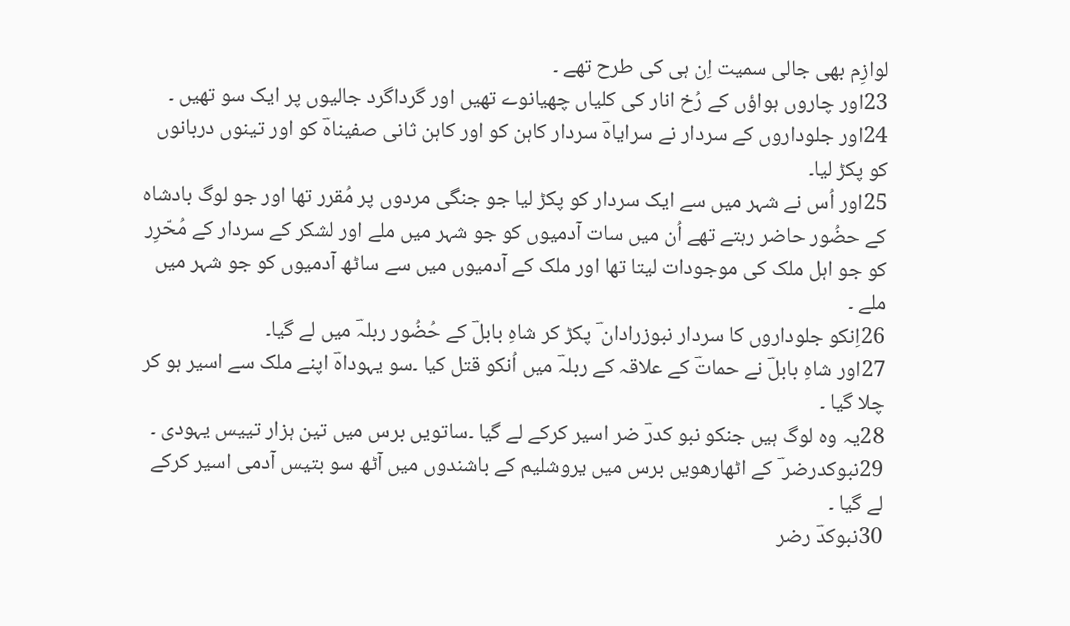لوازِم بھی جالی سمیت اِن ہی کی طرح تھے ۔
23اور چاروں ہواؤں کے رُخ انار کی کلیاں چھیانوے تھیں اور گرداگرد جالیوں پر ایک سو تھیں ۔
24اور جلوداروں کے سردار نے سرایاہؔ سردار کاہن کو اور کاہن ثانی صفیناہؔ کو اور تینوں دربانوں کو پکڑ لیا۔
25اور اُس نے شہر میں سے ایک سردار کو پکڑ لیا جو جنگی مردوں پر مُقرر تھا اور جو لوگ بادشاہ کے حضُور حاضر رہتے تھے اُن میں سات آدمیوں کو جو شہر میں ملے اور لشکر کے سردار کے مُحّرِر کو جو اہل ملک کی موجودات لیتا تھا اور ملک کے آدمیوں میں سے ساٹھ آدمیوں کو جو شہر میں ملے ۔
26اِنکو جلوداروں کا سردار نبوزرادان ؔ پکڑ کر شاہِ بابلؔ کے حُضُور ربلہؔ میں لے گیا۔
27اور شاہِ بابلؔ نے حماتؔ کے علاقہ کے ربلہؔ میں اُنکو قتل کیا ۔سو یہوداہؔ اپنے ملک سے اسیر ہو کر چلا گیا ۔
28یہ وہ لوگ ہیں جنکو نبو کدرؔ ضر اسیر کرکے لے گیا ۔ساتویں برس میں تین ہزار تییس یہودی ۔
29نبوکدرضر ؔ کے اٹھارھویں برس میں یروشلیم کے باشندوں میں آٹھ سو بتیس آدمی اسیر کرکے لے گیا ۔
30نبوکدؔ رضر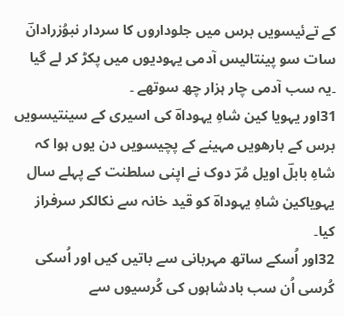کے تےئیسویں برس میں جلوداروں کا سردار نبوُزرادانؔ سات سو پینتالیس آدمی یہودیوں میں پکڑ کر لے گیا ۔یہ سب آدمی چار ہزار چھ سوتھے ۔
31اور یہویا کین شاہِ یہوداہؔ کی اسیری کے سینتیسویں برس کے بارھویں مہینے کے پچیسویں دن یوں ہوا کہ شاہِ بابلؔ اویل مُرؔ دوک نے اپنی سلطنت کے پہلے سال یہویاکین شاہِ یہوداہؔ کو قید خانہ سے نکالکر سرفراز کیا۔
32اور اُسکے ساتھ مہربانی سے باتیں کیں اور اُسکی کُرسی اُن سب بادشاہوں کی کُرسیوں سے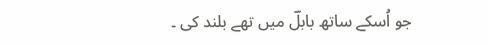جو اُسکے ساتھ بابلؔ میں تھے بلند کی ۔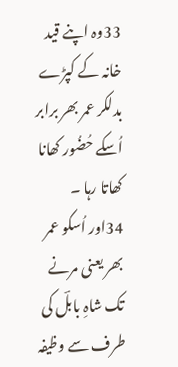33وہ اپنے قید خانہ کے کپڑے بدلکر عمر بھر برابر اُسکے حُضُور کھانا کھاتا رہا ۔
34اور اُسکو عمر بھر یعنی مرنے تک شاہِ بابلؔ کی طرف سے وظیفہ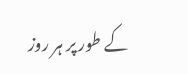کے طور پر ہر روز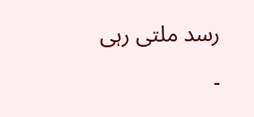رسد ملتی رہی ۔